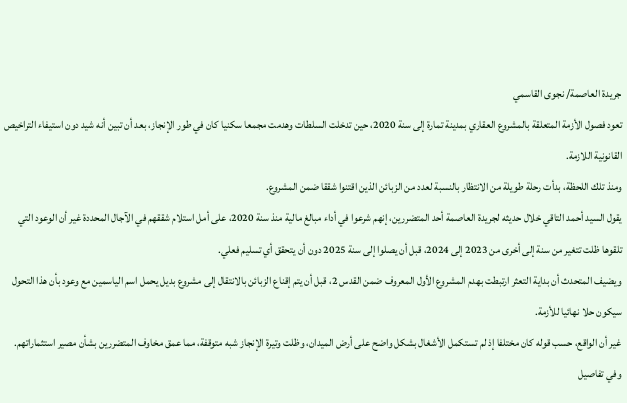جريدة العاصمة/ نجوى القاسمي
تعود فصول الأزمة المتعلقة بالمشروع العقاري بمدينة تمارة إلى سنة 2020، حين تدخلت السلطات وهدمت مجمعا سكنيا كان في طور الإنجاز، بعد أن تبين أنه شيد دون استيفاء التراخيص القانونية اللازمة.
ومنذ تلك اللحظة، بدأت رحلة طويلة من الانتظار بالنسبة لعدد من الزبائن الذين اقتنوا شققا ضمن المشروع.
يقول السيد أحمد التاقي خلال حديثه لجريدة العاصمة أحد المتضررين، إنهم شرعوا في أداء مبالغ مالية منذ سنة 2020، على أمل استلام شققهم في الآجال المحددة غير أن الوعود التي تلقوها ظلت تتغير من سنة إلى أخرى من 2023 إلى 2024، قبل أن يصلوا إلى سنة 2025 دون أن يتحقق أي تسليم فعلي.
ويضيف المتحدث أن بداية التعثر ارتبطت بهدم المشروع الأول المعروف ضمن القدس 2، قبل أن يتم إقناع الزبائن بالانتقال إلى مشروع بديل يحمل اسم الياسمين مع وعود بأن هذا التحول سيكون حلا نهائيا للأزمة.
غير أن الواقع، حسب قوله كان مختلفا إذ لم تستكمل الأشغال بشكل واضح على أرض الميدان، وظلت وتيرة الإنجاز شبه متوقفة، مما عمق مخاوف المتضررين بشأن مصير استثماراتهم.
وفي تفاصيل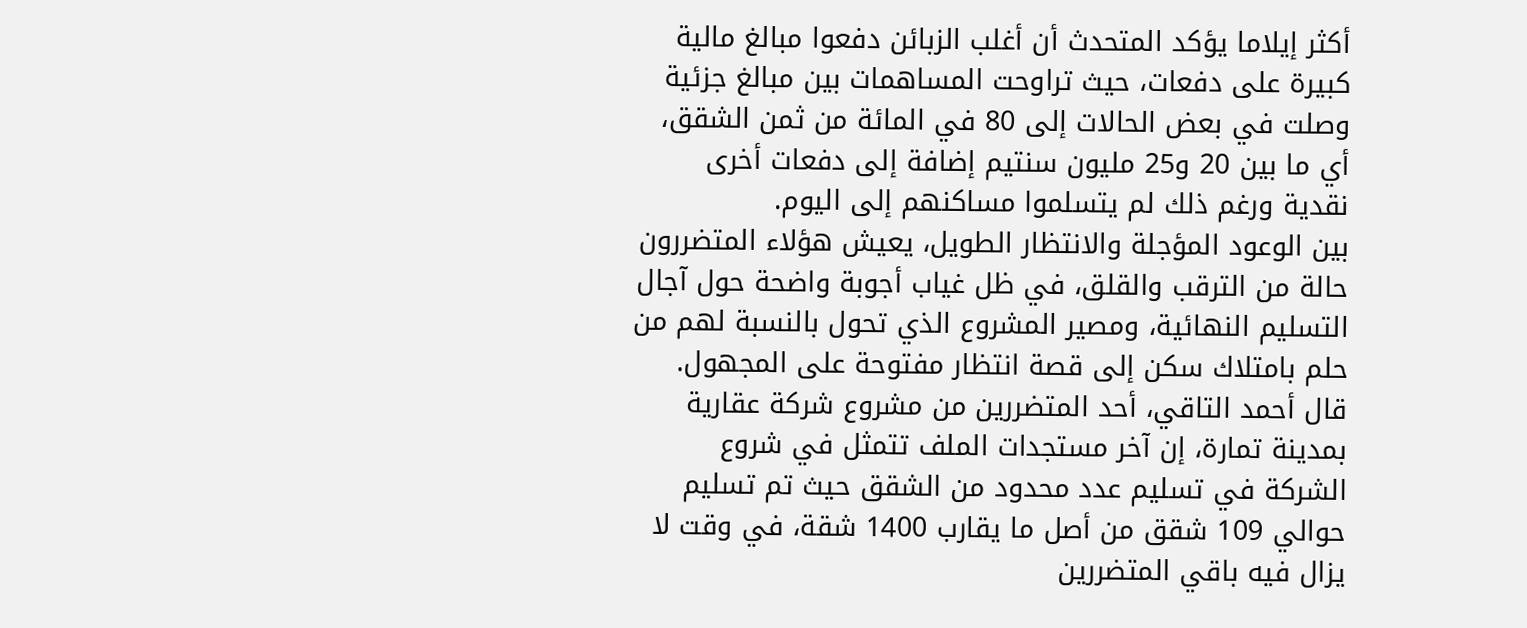أكثر إيلاما يؤكد المتحدث أن أغلب الزبائن دفعوا مبالغ مالية كبيرة على دفعات، حيث تراوحت المساهمات بين مبالغ جزئية وصلت في بعض الحالات إلى 80 في المائة من ثمن الشقق، أي ما بين 20 و25 مليون سنتيم إضافة إلى دفعات أخرى نقدية ورغم ذلك لم يتسلموا مساكنهم إلى اليوم.
بين الوعود المؤجلة والانتظار الطويل، يعيش هؤلاء المتضررون حالة من الترقب والقلق، في ظل غياب أجوبة واضحة حول آجال التسليم النهائية، ومصير المشروع الذي تحول بالنسبة لهم من حلم بامتلاك سكن إلى قصة انتظار مفتوحة على المجهول.
قال أحمد التاقي، أحد المتضررين من مشروع شركة عقارية بمدينة تمارة، إن آخر مستجدات الملف تتمثل في شروع الشركة في تسليم عدد محدود من الشقق حيث تم تسليم حوالي 109 شقق من أصل ما يقارب 1400 شقة، في وقت لا يزال فيه باقي المتضررين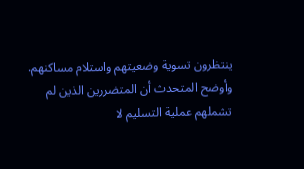ينتظرون تسوية وضعيتهم واستلام مساكنهم.
وأوضح المتحدث أن المتضررين الذين لم تشملهم عملية التسليم لا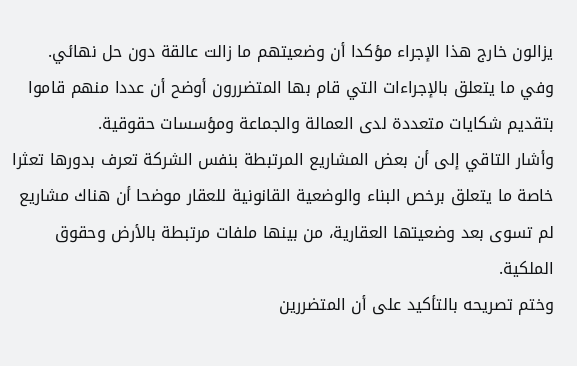يزالون خارج هذا الإجراء مؤكدا أن وضعيتهم ما زالت عالقة دون حل نهائي.
وفي ما يتعلق بالإجراءات التي قام بها المتضررون أوضح أن عددا منهم قاموا بتقديم شكايات متعددة لدى العمالة والجماعة ومؤسسات حقوقية.
وأشار التاقي إلى أن بعض المشاريع المرتبطة بنفس الشركة تعرف بدورها تعثرا خاصة ما يتعلق برخص البناء والوضعية القانونية للعقار موضحا أن هناك مشاريع لم تسوى بعد وضعيتها العقارية، من بينها ملفات مرتبطة بالأرض وحقوق الملكية.
وختم تصريحه بالتأكيد على أن المتضررين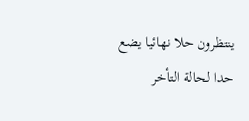ينتظرون حلا نهائيا يضع حدا لحالة التأخر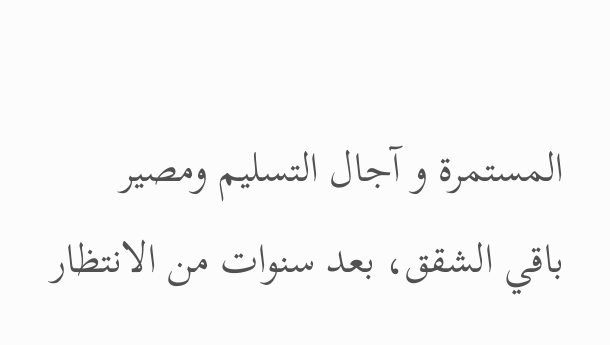المستمرة و آجال التسليم ومصير باقي الشقق، بعد سنوات من الانتظار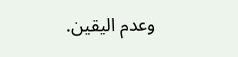وعدم اليقين.